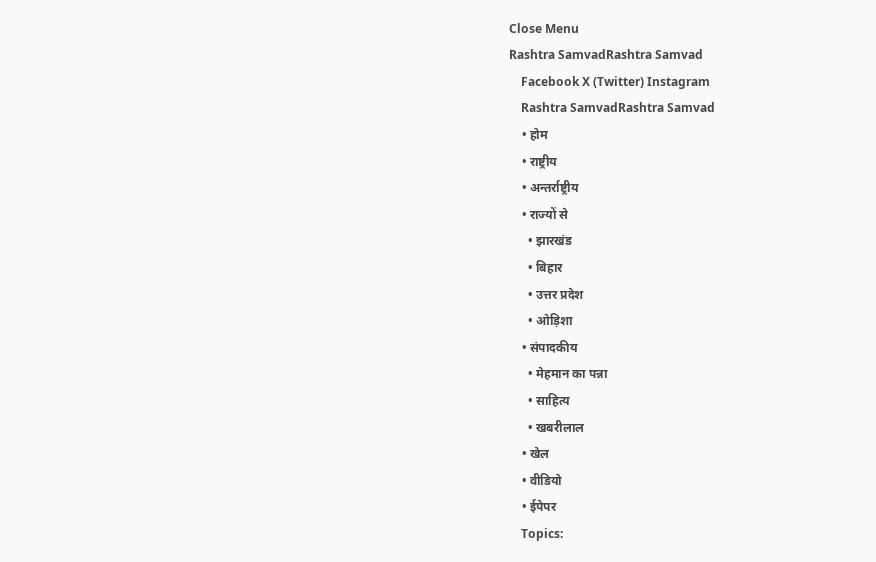Close Menu
Rashtra SamvadRashtra Samvad
    Facebook X (Twitter) Instagram
    Rashtra SamvadRashtra Samvad
    • होम
    • राष्ट्रीय
    • अन्तर्राष्ट्रीय
    • राज्यों से
      • झारखंड
      • बिहार
      • उत्तर प्रदेश
      • ओड़िशा
    • संपादकीय
      • मेहमान का पन्ना
      • साहित्य
      • खबरीलाल
    • खेल
    • वीडियो
    • ईपेपर
    Topics: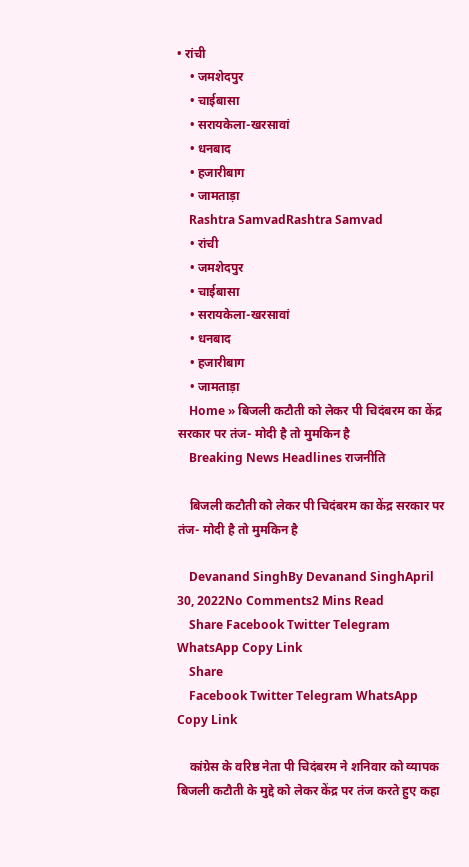• रांची
    • जमशेदपुर
    • चाईबासा
    • सरायकेला-खरसावां
    • धनबाद
    • हजारीबाग
    • जामताड़ा
    Rashtra SamvadRashtra Samvad
    • रांची
    • जमशेदपुर
    • चाईबासा
    • सरायकेला-खरसावां
    • धनबाद
    • हजारीबाग
    • जामताड़ा
    Home » बिजली कटौती को लेकर पी चिदंबरम का केंद्र सरकार पर तंज- मोदी है तो मुमकिन है
    Breaking News Headlines राजनीति

    बिजली कटौती को लेकर पी चिदंबरम का केंद्र सरकार पर तंज- मोदी है तो मुमकिन है

    Devanand SinghBy Devanand SinghApril 30, 2022No Comments2 Mins Read
    Share Facebook Twitter Telegram WhatsApp Copy Link
    Share
    Facebook Twitter Telegram WhatsApp Copy Link

    कांग्रेस के वरिष्ठ नेता पी चिदंबरम ने शनिवार को व्यापक बिजली कटौती के मुद्दे को लेकर केंद्र पर तंज करते हुए कहा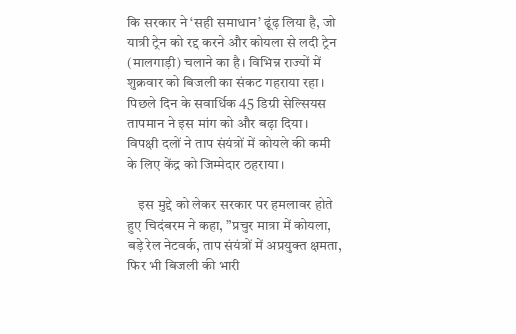कि सरकार ने ‘सही समाधान’ ढूंढ़ लिया है, जो यात्री ट्रेन को रद्द करने और कोयला से लदी ट्रेन (मालगाड़ी) चलाने का है। विभिन्न राज्यों में शुक्रवार को बिजली का संकट गहराया रहा। पिछले दिन के सवार्धिक 45 डिग्री सेल्सियस तापमान ने इस मांग को और बढ़ा दिया। विपक्षी दलों ने ताप संयंत्रों में कोयले की कमी के लिए केंद्र को जिम्मेदार ठहराया।

    इस मुद्दे को लेकर सरकार पर हमलावर होते हुए चिदंबरम ने कहा, ”प्रचुर मात्रा में कोयला, बड़े रेल नेटवर्क, ताप संयंत्रों में अप्रयुक्त क्षमता, फिर भी बिजली की भारी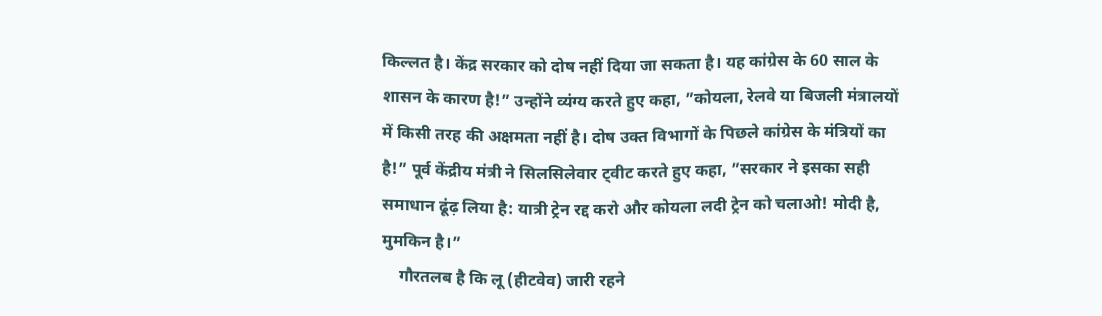किल्लत है। केंद्र सरकार को दोष नहीं दिया जा सकता है। यह कांग्रेस के 60 साल के शासन के कारण है!” उन्होंने व्यंग्य करते हुए कहा, ”कोयला, रेलवे या बिजली मंत्रालयों में किसी तरह की अक्षमता नहीं है। दोष उक्त विभागों के पिछले कांग्रेस के मंत्रियों का है!” पूर्व केंद्रीय मंत्री ने सिलसिलेवार ट्वीट करते हुए कहा, ”सरकार ने इसका सही समाधान ढूंढ़ लिया है: यात्री ट्रेन रद्द करो और कोयला लदी ट्रेन को चलाओ! मोदी है, मुमकिन है।”
    गौरतलब है कि लू (हीटवेव) जारी रहने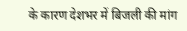के कारण देशभर में बिजली की मांग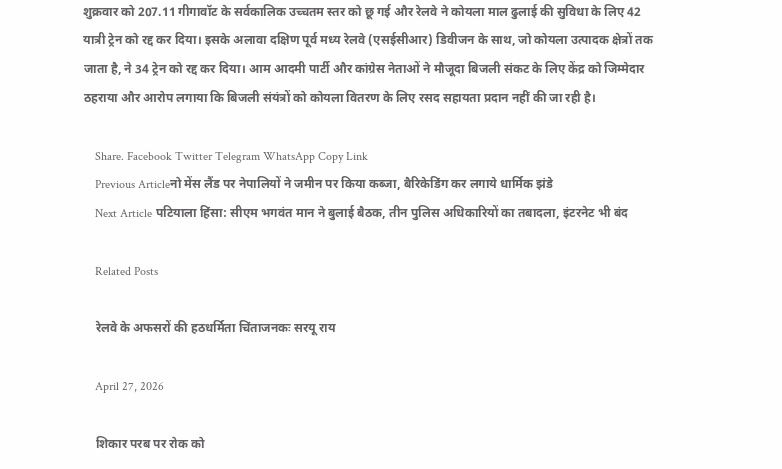शुक्रवार को 207.11 गीगावॉट के सर्वकालिक उच्चतम स्तर को छू गई और रेलवे ने कोयला माल ढुलाई की सुविधा के लिए 42 यात्री ट्रेन को रद्द कर दिया। इसके अलावा दक्षिण पूर्व मध्य रेलवे (एसईसीआर) डिवीजन के साथ, जो कोयला उत्पादक क्षेत्रों तक जाता है, ने 34 ट्रेन को रद्द कर दिया। आम आदमी पार्टी और कांग्रेस नेताओं ने मौजूदा बिजली संकट के लिए केंद्र को जिम्मेदार ठहराया और आरोप लगाया कि बिजली संयंत्रों को कोयला वितरण के लिए रसद सहायता प्रदान नहीं की जा रही है।

    Share. Facebook Twitter Telegram WhatsApp Copy Link
    Previous Articleनो मेंस लैंड पर नेपालियों ने जमीन पर किया कब्जा, बैरिकेडिंग कर लगाये धार्मिक झंडे
    Next Article पटियाला हिंसा: सीएम भगवंत मान ने बुलाई बैठक, तीन पुलिस अधिकारियों का तबादला, इंटरनेट भी बंद

    Related Posts

    रेलवे के अफसरों की हठधर्मिता चिंताजनकः सरयू राय

    April 27, 2026

    शिकार परब पर रोक को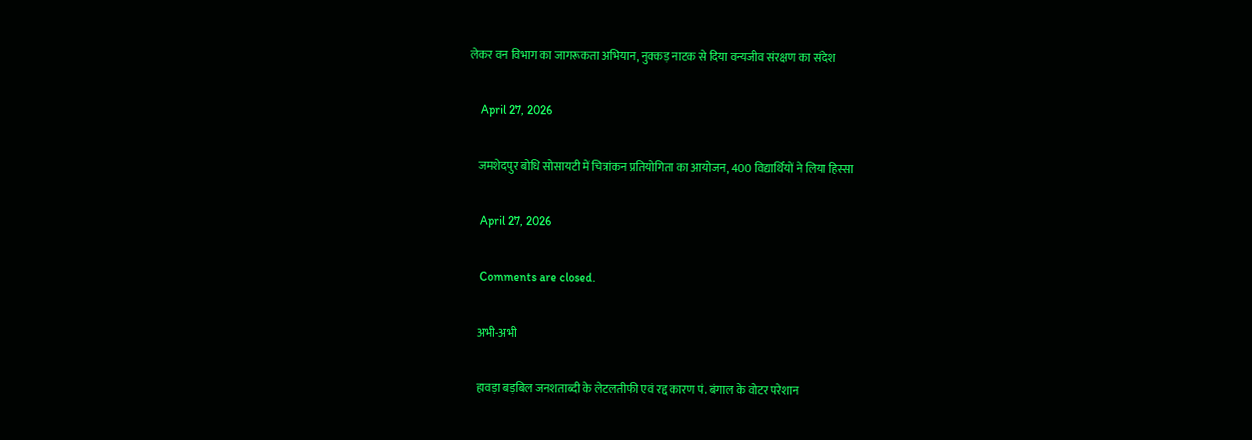लेकर वन विभाग का जागरूकता अभियान, नुक्कड़ नाटक से दिया वन्यजीव संरक्षण का संदेश

    April 27, 2026

    जमशेदपुर बोधि सोसायटी में चित्रांकन प्रतियोगिता का आयोजन, 400 विद्यार्थियों ने लिया हिस्सा

    April 27, 2026

    Comments are closed.

    अभी-अभी

    हावड़ा बड़बिल जनशताब्दी के लेटलतीफी एवं रद्द कारण पं. बंगाल के वोटर परेशान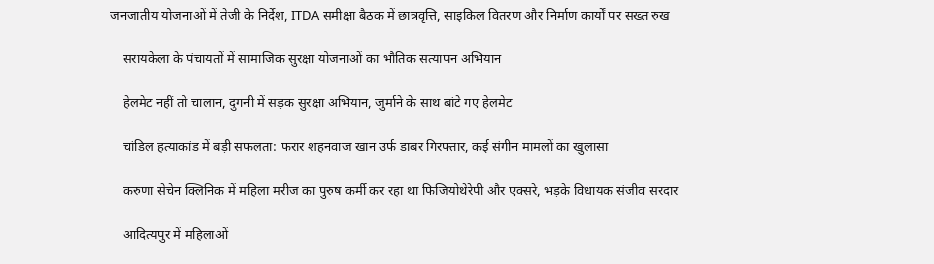जनजातीय योजनाओं में तेजी के निर्देश, ITDA समीक्षा बैठक में छात्रवृत्ति, साइकिल वितरण और निर्माण कार्यों पर सख्त रुख

    सरायकेला के पंचायतों में सामाजिक सुरक्षा योजनाओं का भौतिक सत्यापन अभियान

    हेलमेट नहीं तो चालान, दुगनी में सड़क सुरक्षा अभियान, जुर्माने के साथ बांटे गए हेलमेट

    चांडिल हत्याकांड में बड़ी सफलता: फरार शहनवाज खान उर्फ डाबर गिरफ्तार, कई संगीन मामलों का खुलासा

    करुणा सेचेन क्लिनिक में महिला मरीज का पुरुष कर्मी कर रहा था फिजियोथेरेपी और एक्सरे, भड़के विधायक संजीव सरदार

    आदित्यपुर में महिलाओं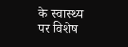के स्वास्थ्य पर विशेष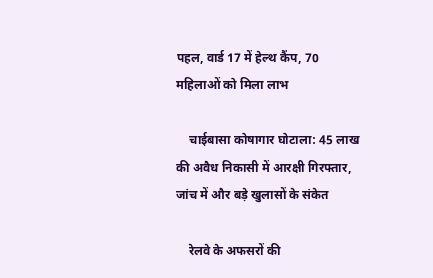पहल, वार्ड 17 में हेल्थ कैंप, 70 महिलाओं को मिला लाभ

    चाईबासा कोषागार घोटाला: 45 लाख की अवैध निकासी में आरक्षी गिरफ्तार, जांच में और बड़े खुलासों के संकेत

    रेलवे के अफसरों की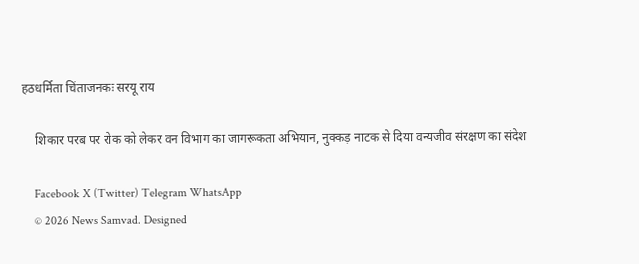हठधर्मिता चिंताजनकः सरयू राय

    शिकार परब पर रोक को लेकर वन विभाग का जागरूकता अभियान, नुक्कड़ नाटक से दिया वन्यजीव संरक्षण का संदेश

    Facebook X (Twitter) Telegram WhatsApp
    © 2026 News Samvad. Designed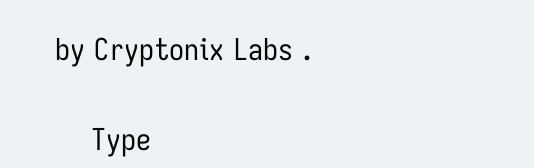by Cryptonix Labs .

    Type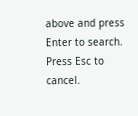above and press Enter to search. Press Esc to cancel.